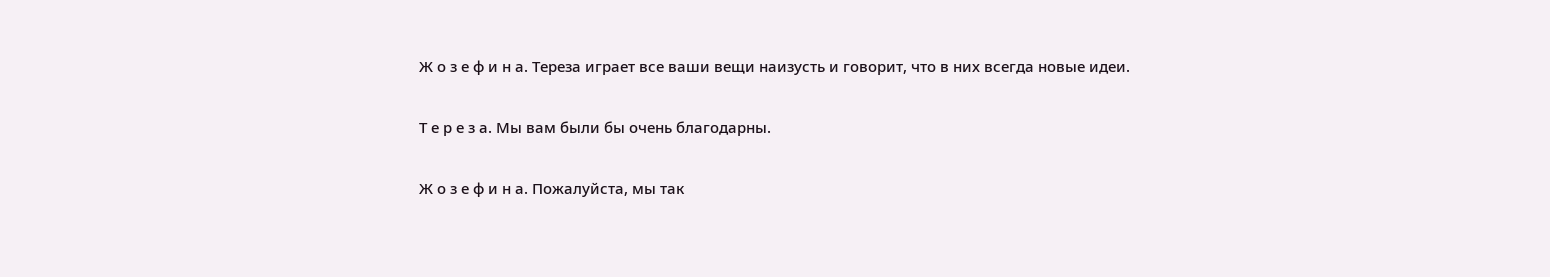Ж о з е ф и н а. Тереза играет все ваши вещи наизусть и говорит, что в них всегда новые идеи.

Т е р е з а. Мы вам были бы очень благодарны.

Ж о з е ф и н а. Пожалуйста, мы так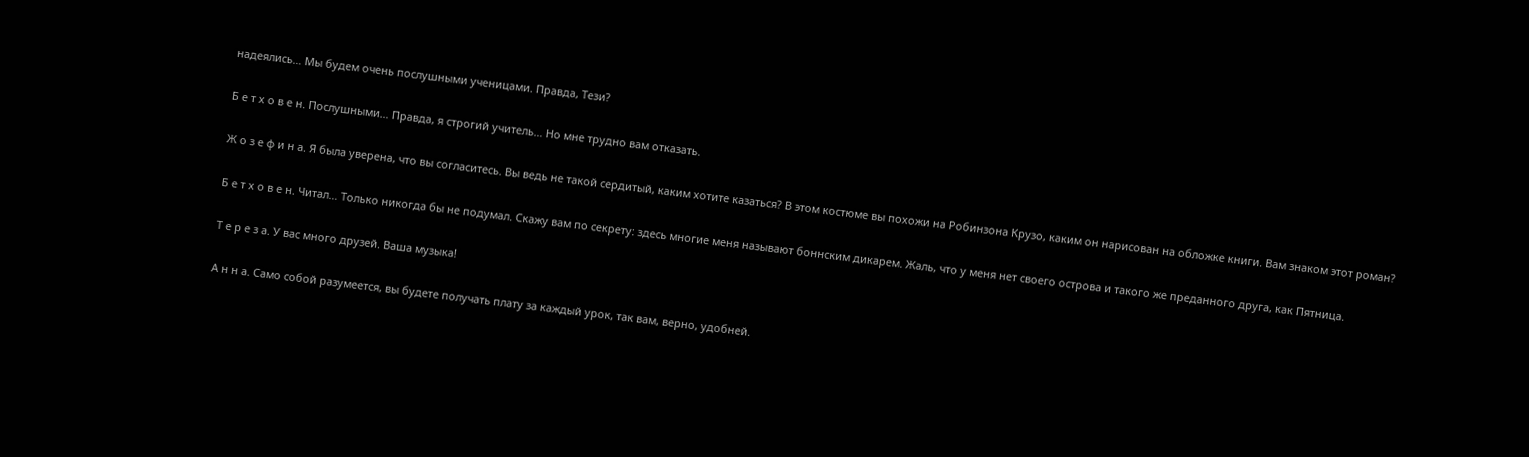надеялись… Мы будем очень послушными ученицами. Правда, Тези?

Б е т х о в е н. Послушными… Правда, я строгий учитель… Но мне трудно вам отказать.

Ж о з е ф и н а. Я была уверена, что вы согласитесь. Вы ведь не такой сердитый, каким хотите казаться? В этом костюме вы похожи на Робинзона Крузо, каким он нарисован на обложке книги. Вам знаком этот роман?

Б е т х о в е н. Читал… Только никогда бы не подумал. Скажу вам по секрету: здесь многие меня называют боннским дикарем. Жаль, что у меня нет своего острова и такого же преданного друга, как Пятница.

Т е р е з а. У вас много друзей. Ваша музыка!

А н н а. Само собой разумеется, вы будете получать плату за каждый урок, так вам, верно, удобней.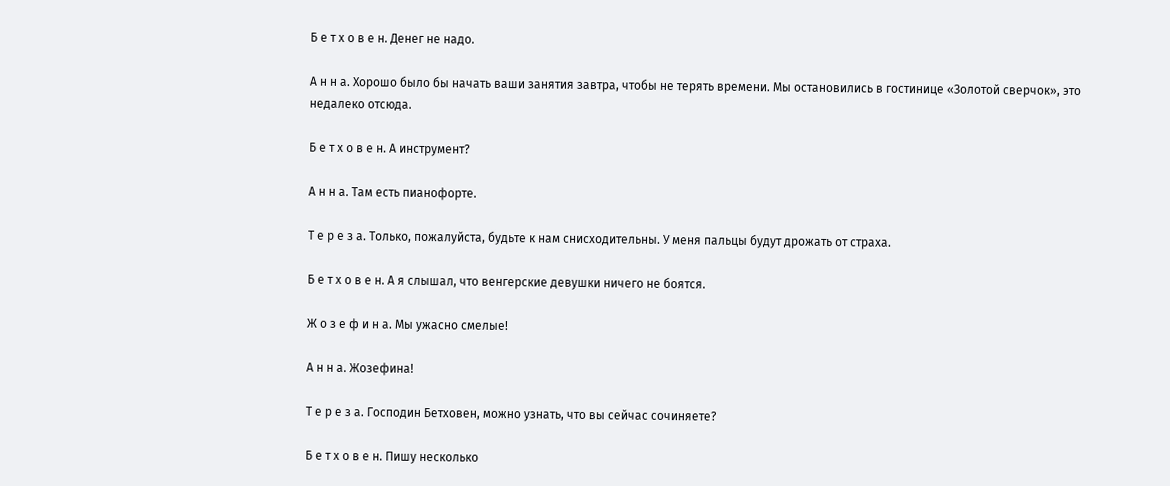Б е т х о в е н. Денег не надо.

А н н а. Хорошо было бы начать ваши занятия завтра, чтобы не терять времени. Мы остановились в гостинице «Золотой сверчок», это недалеко отсюда.

Б е т х о в е н. А инструмент?

А н н а. Там есть пианофорте.

Т е р е з а. Только, пожалуйста, будьте к нам снисходительны. У меня пальцы будут дрожать от страха.

Б е т х о в е н. А я слышал, что венгерские девушки ничего не боятся.

Ж о з е ф и н а. Мы ужасно смелые!

А н н а. Жозефина!

Т е р е з а. Господин Бетховен, можно узнать, что вы сейчас сочиняете?

Б е т х о в е н. Пишу несколько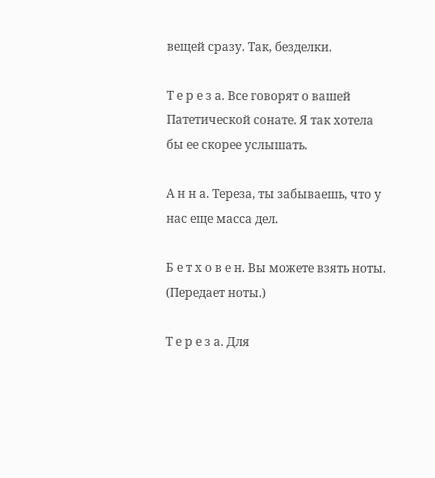вещей сразу. Так, безделки.

Т е р е з а. Все говорят о вашей Патетической сонате. Я так хотела бы ее скорее услышать.

А н н а. Тереза, ты забываешь, что у нас еще масса дел.

Б е т х о в е н. Вы можете взять ноты. (Передает ноты.)

Т е р е з а. Для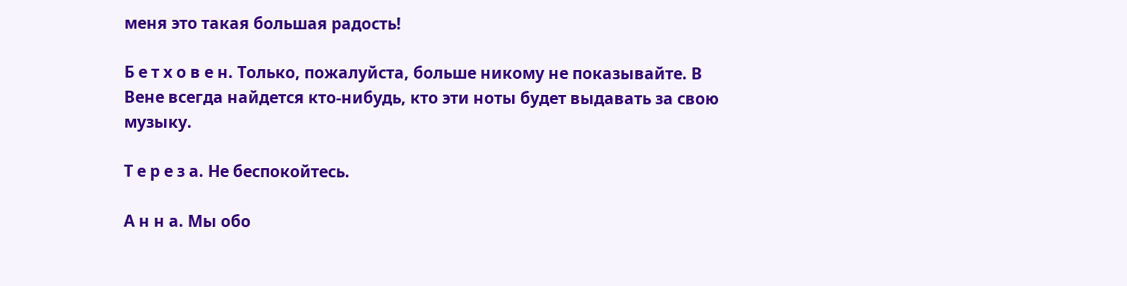меня это такая большая радость!

Б е т х о в е н. Только, пожалуйста, больше никому не показывайте. В Вене всегда найдется кто-нибудь, кто эти ноты будет выдавать за свою музыку.

Т е р е з а. Не беспокойтесь.

А н н а. Мы обо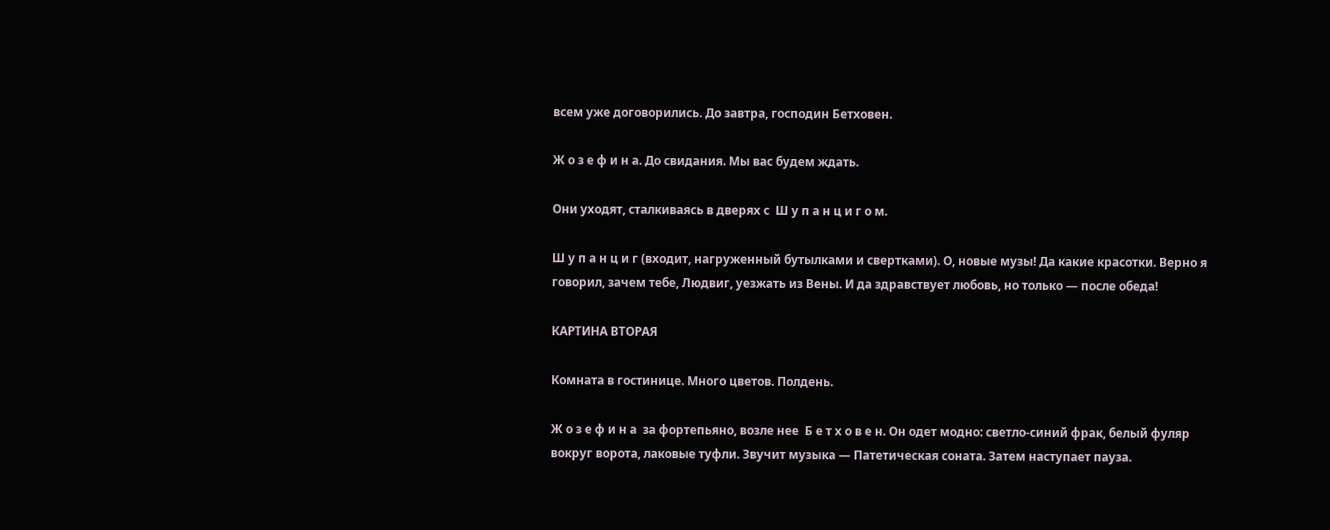всем уже договорились. До завтра, господин Бетховен.

Ж о з е ф и н а. До свидания. Мы вас будем ждать.

Они уходят, сталкиваясь в дверях с  Ш у п а н ц и г о м.

Ш у п а н ц и г (входит, нагруженный бутылками и свертками). О, новые музы! Да какие красотки. Верно я говорил, зачем тебе, Людвиг, уезжать из Вены. И да здравствует любовь, но только — после обеда!

КАРТИНА ВТОРАЯ

Комната в гостинице. Много цветов. Полдень.

Ж о з е ф и н а  за фортепьяно, возле нее  Б е т х о в е н. Он одет модно: светло-синий фрак, белый фуляр вокруг ворота, лаковые туфли. Звучит музыка — Патетическая соната. Затем наступает пауза.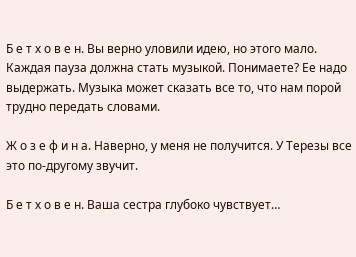Б е т х о в е н. Вы верно уловили идею, но этого мало. Каждая пауза должна стать музыкой. Понимаете? Ее надо выдержать. Музыка может сказать все то, что нам порой трудно передать словами.

Ж о з е ф и н а. Наверно, у меня не получится. У Терезы все это по-другому звучит.

Б е т х о в е н. Ваша сестра глубоко чувствует…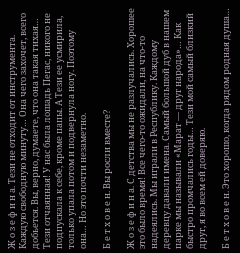Ж о з е ф и н а. Тези не отходит от инструмента. Каждую свободную минуту… Она чего захочет, всего добьется. Вы, верно, думаете, что она такая тихая… Тези отчаянная! У нас была лошадь Пегас, никого не подпускала к себе, кроме папы. А Тези ее усмирила, только упала потом и подвернула ногу. Поэтому она… Но это почти незаметно.

Б е т х о в е н. Вы росли вместе?

Ж о з е ф и н а. С детства мы не разлучались. Хорошее это было время! Все чего-то ожидали, на что-то надеялись. Мы играли в Республику. Каждому деревцу давали имена. Самый большой дуб в нашем парке мы называли «Марат — друг народа»… Как быстро промчались годы… Тези мой самый близкий друг, я во всем ей доверяю.

Б е т х о в е н. Это хорошо, когда рядом родная душа…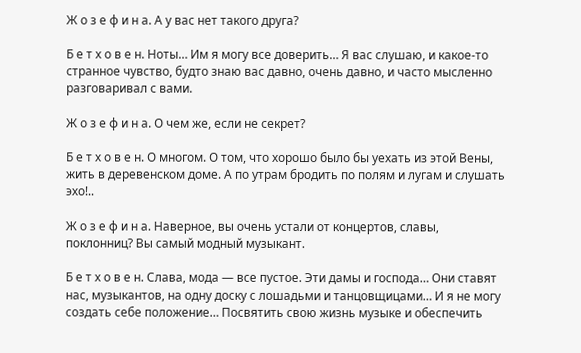Ж о з е ф и н а. А у вас нет такого друга?

Б е т х о в е н. Ноты… Им я могу все доверить… Я вас слушаю, и какое-то странное чувство, будто знаю вас давно, очень давно, и часто мысленно разговаривал с вами.

Ж о з е ф и н а. О чем же, если не секрет?

Б е т х о в е н. О многом. О том, что хорошо было бы уехать из этой Вены, жить в деревенском доме. А по утрам бродить по полям и лугам и слушать эхо!..

Ж о з е ф и н а. Наверное, вы очень устали от концертов, славы, поклонниц? Вы самый модный музыкант.

Б е т х о в е н. Слава, мода — все пустое. Эти дамы и господа… Они ставят нас, музыкантов, на одну доску с лошадьми и танцовщицами… И я не могу создать себе положение… Посвятить свою жизнь музыке и обеспечить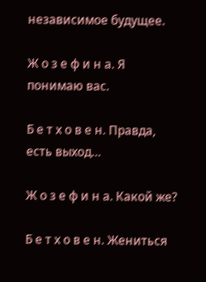независимое будущее.

Ж о з е ф и н а. Я понимаю вас.

Б е т х о в е н. Правда, есть выход…

Ж о з е ф и н а. Какой же?

Б е т х о в е н. Жениться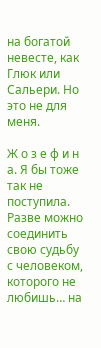на богатой невесте, как Глюк или Сальери. Но это не для меня.

Ж о з е ф и н а. Я бы тоже так не поступила. Разве можно соединить свою судьбу с человеком, которого не любишь… на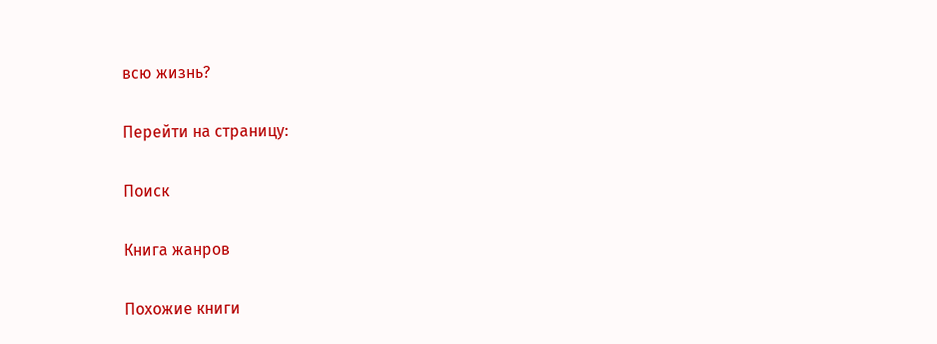всю жизнь?

Перейти на страницу:

Поиск

Книга жанров

Похожие книги